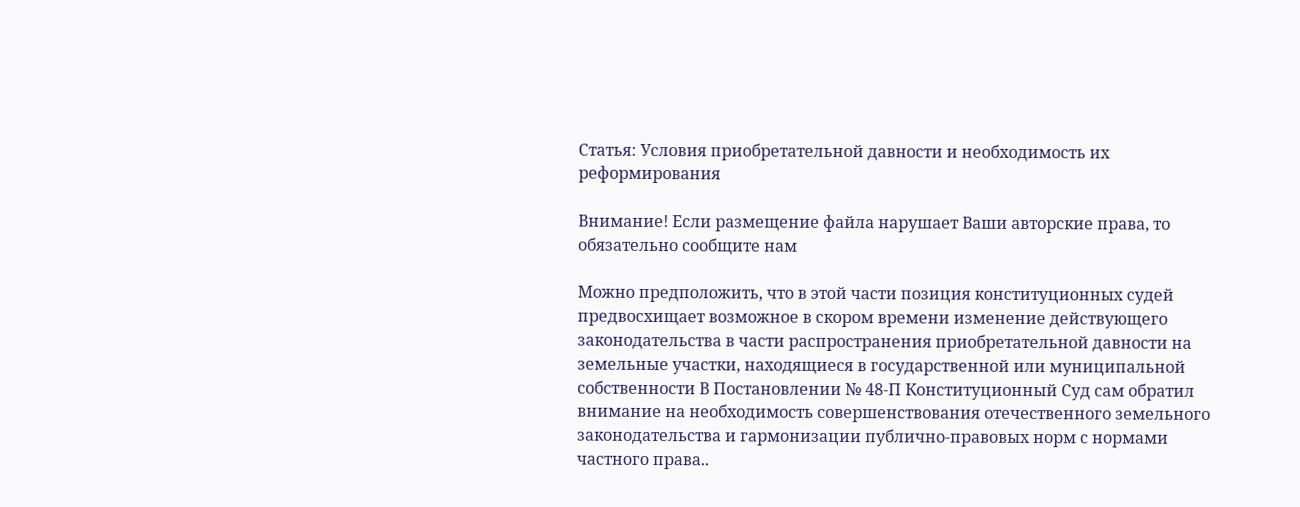Статья: Условия приобретательной давности и необходимость их реформирования

Внимание! Если размещение файла нарушает Ваши авторские права, то обязательно сообщите нам

Можно предположить, что в этой части позиция конституционных судей предвосхищает возможное в скором времени изменение действующего законодательства в части распространения приобретательной давности на земельные участки, находящиеся в государственной или муниципальной собственности В Постановлении № 48-П Конституционный Суд сам обратил внимание на необходимость совершенствования отечественного земельного законодательства и гармонизации публично-правовых норм с нормами частного права..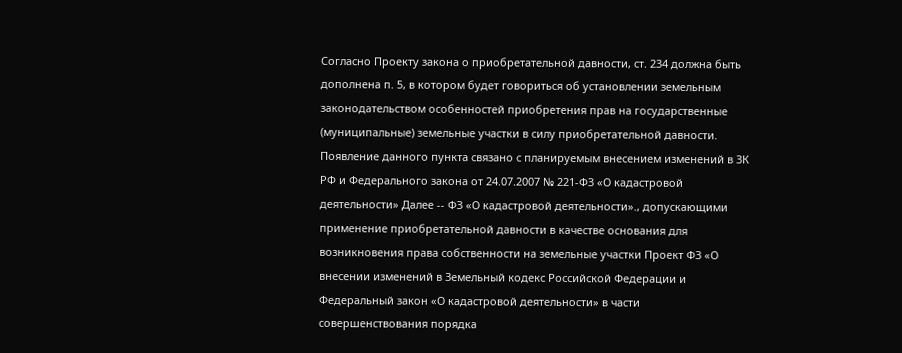Согласно Проекту закона о приобретательной давности, ст. 234 должна быть дополнена п. 5, в котором будет говориться об установлении земельным законодательством особенностей приобретения прав на государственные (муниципальные) земельные участки в силу приобретательной давности. Появление данного пункта связано с планируемым внесением изменений в ЗК РФ и Федерального закона от 24.07.2007 № 221-ФЗ «О кадастровой деятельности» Далее -- ФЗ «О кадастровой деятельности»., допускающими применение приобретательной давности в качестве основания для возникновения права собственности на земельные участки Проект ФЗ «О внесении изменений в Земельный кодекс Российской Федерации и Федеральный закон «О кадастровой деятельности» в части совершенствования порядка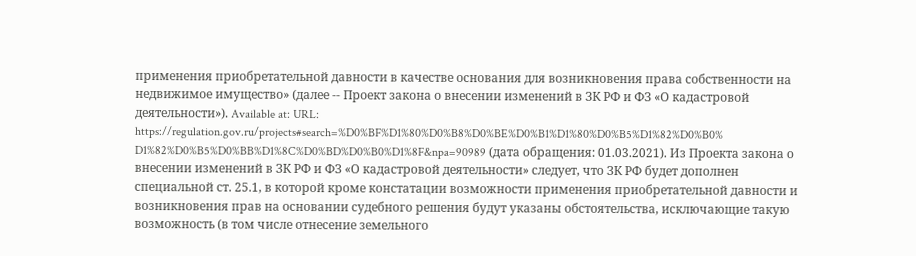применения приобретательной давности в качестве основания для возникновения права собственности на недвижимое имущество» (далее -- Проект закона о внесении изменений в ЗК РФ и ФЗ «О кадастровой деятельности»). Available at: URL: https://regulation.gov.ru/projects#search=%D0%BF%D1%80%D0%B8%D0%BE%D0%B1%D1%80%D0%B5%D1%82%D0%B0% D1%82%D0%B5%D0%BB%D1%8C%D0%BD%D0%B0%D1%8F&npa=90989 (дата обращения: 01.03.2021). Из Проекта закона о внесении изменений в ЗК РФ и ФЗ «О кадастровой деятельности» следует, что ЗК РФ будет дополнен специальной ст. 25.1, в которой кроме констатации возможности применения приобретательной давности и возникновения прав на основании судебного решения будут указаны обстоятельства, исключающие такую возможность (в том числе отнесение земельного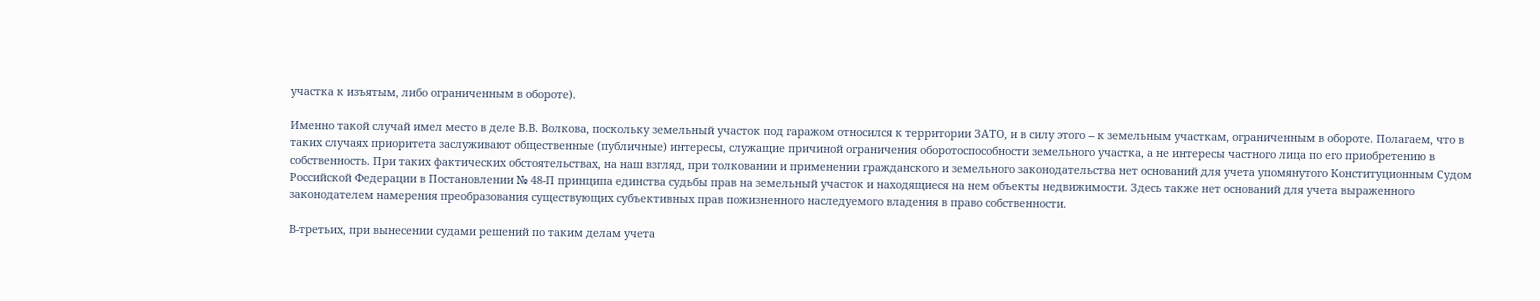участка к изъятым, либо ограниченным в обороте).

Именно такой случай имел место в деле В.В. Волкова, поскольку земельный участок под гаражом относился к территории ЗАТО, и в силу этого -- к земельным участкам, ограниченным в обороте. Полагаем, что в таких случаях приоритета заслуживают общественные (публичные) интересы, служащие причиной ограничения оборотоспособности земельного участка, а не интересы частного лица по его приобретению в собственность. При таких фактических обстоятельствах, на наш взгляд, при толковании и применении гражданского и земельного законодательства нет оснований для учета упомянутого Конституционным Судом Российской Федерации в Постановлении № 48-П принципа единства судьбы прав на земельный участок и находящиеся на нем объекты недвижимости. Здесь также нет оснований для учета выраженного законодателем намерения преобразования существующих субъективных прав пожизненного наследуемого владения в право собственности.

В-третьих, при вынесении судами решений по таким делам учета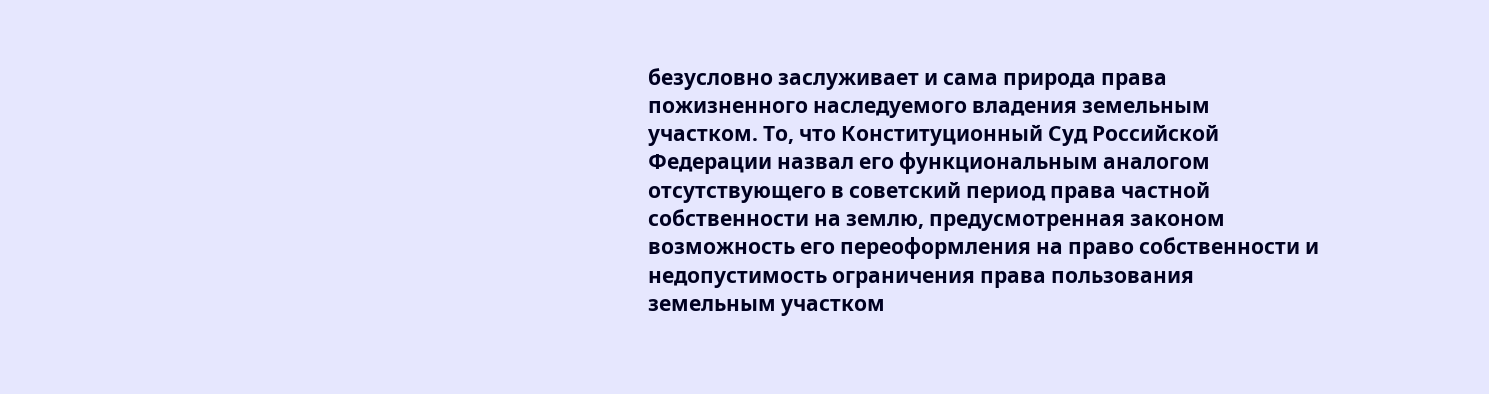безусловно заслуживает и сама природа права пожизненного наследуемого владения земельным участком. То, что Конституционный Суд Российской Федерации назвал его функциональным аналогом отсутствующего в советский период права частной собственности на землю, предусмотренная законом возможность его переоформления на право собственности и недопустимость ограничения права пользования земельным участком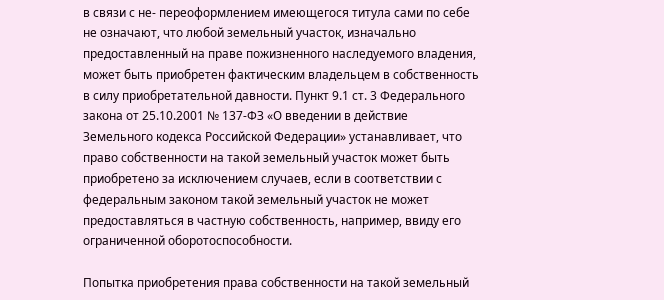в связи с не- переоформлением имеющегося титула сами по себе не означают, что любой земельный участок, изначально предоставленный на праве пожизненного наследуемого владения, может быть приобретен фактическим владельцем в собственность в силу приобретательной давности. Пункт 9.1 ст. 3 Федерального закона от 25.10.2001 № 137-ФЗ «О введении в действие Земельного кодекса Российской Федерации» устанавливает, что право собственности на такой земельный участок может быть приобретено за исключением случаев, если в соответствии с федеральным законом такой земельный участок не может предоставляться в частную собственность, например, ввиду его ограниченной оборотоспособности.

Попытка приобретения права собственности на такой земельный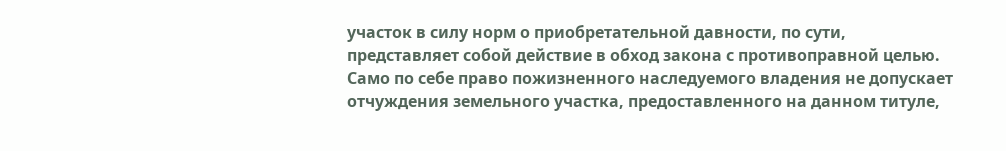участок в силу норм о приобретательной давности, по сути, представляет собой действие в обход закона с противоправной целью. Само по себе право пожизненного наследуемого владения не допускает отчуждения земельного участка, предоставленного на данном титуле,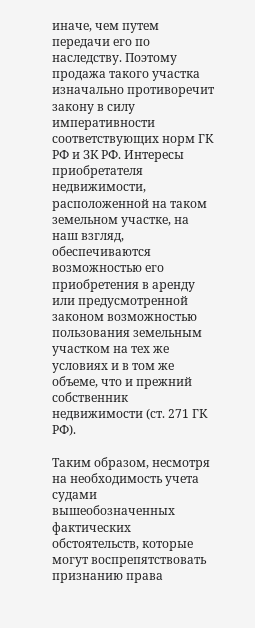иначе, чем путем передачи его по наследству. Поэтому продажа такого участка изначально противоречит закону в силу императивности соответствующих норм ГК РФ и ЗК РФ. Интересы приобретателя недвижимости, расположенной на таком земельном участке, на наш взгляд, обеспечиваются возможностью его приобретения в аренду или предусмотренной законом возможностью пользования земельным участком на тех же условиях и в том же объеме, что и прежний собственник недвижимости (ст. 271 ГК РФ).

Таким образом, несмотря на необходимость учета судами вышеобозначенных фактических обстоятельств, которые могут воспрепятствовать признанию права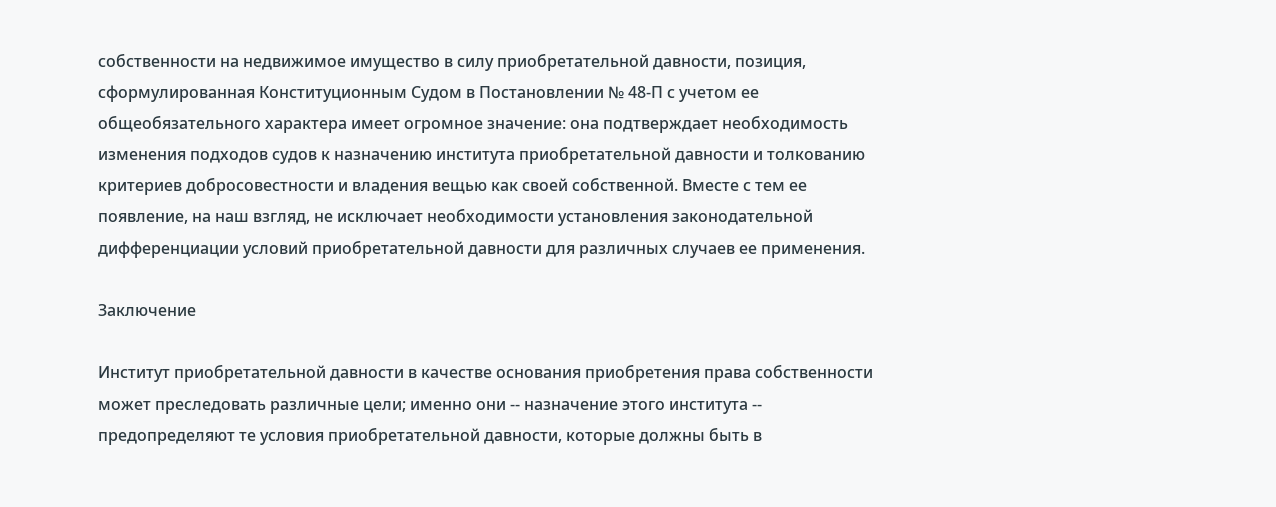собственности на недвижимое имущество в силу приобретательной давности, позиция, сформулированная Конституционным Судом в Постановлении № 48-П с учетом ее общеобязательного характера имеет огромное значение: она подтверждает необходимость изменения подходов судов к назначению института приобретательной давности и толкованию критериев добросовестности и владения вещью как своей собственной. Вместе с тем ее появление, на наш взгляд, не исключает необходимости установления законодательной дифференциации условий приобретательной давности для различных случаев ее применения.

Заключение

Институт приобретательной давности в качестве основания приобретения права собственности может преследовать различные цели; именно они -- назначение этого института -- предопределяют те условия приобретательной давности, которые должны быть в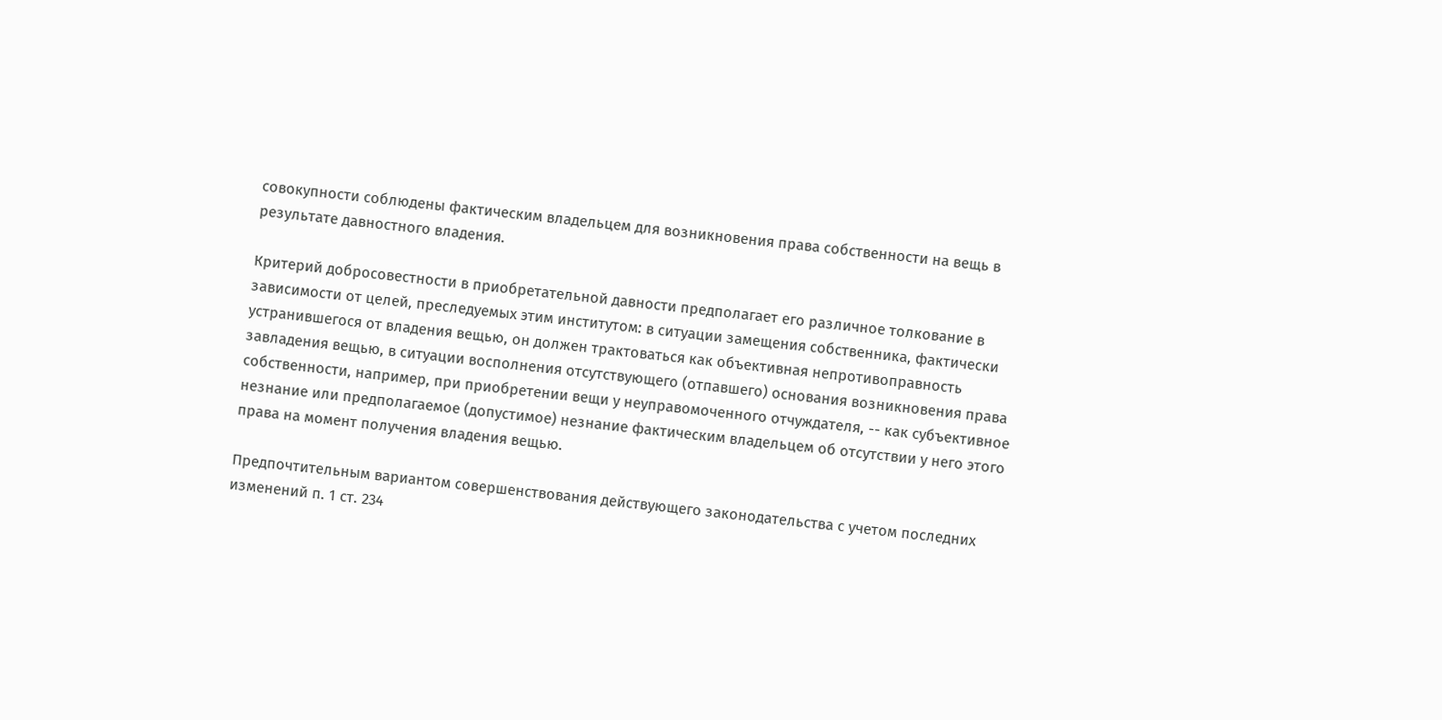совокупности соблюдены фактическим владельцем для возникновения права собственности на вещь в результате давностного владения.

Критерий добросовестности в приобретательной давности предполагает его различное толкование в зависимости от целей, преследуемых этим институтом: в ситуации замещения собственника, фактически устранившегося от владения вещью, он должен трактоваться как объективная непротивоправность завладения вещью, в ситуации восполнения отсутствующего (отпавшего) основания возникновения права собственности, например, при приобретении вещи у неуправомоченного отчуждателя, -- как субъективное незнание или предполагаемое (допустимое) незнание фактическим владельцем об отсутствии у него этого права на момент получения владения вещью.

Предпочтительным вариантом совершенствования действующего законодательства с учетом последних изменений п. 1 ст. 234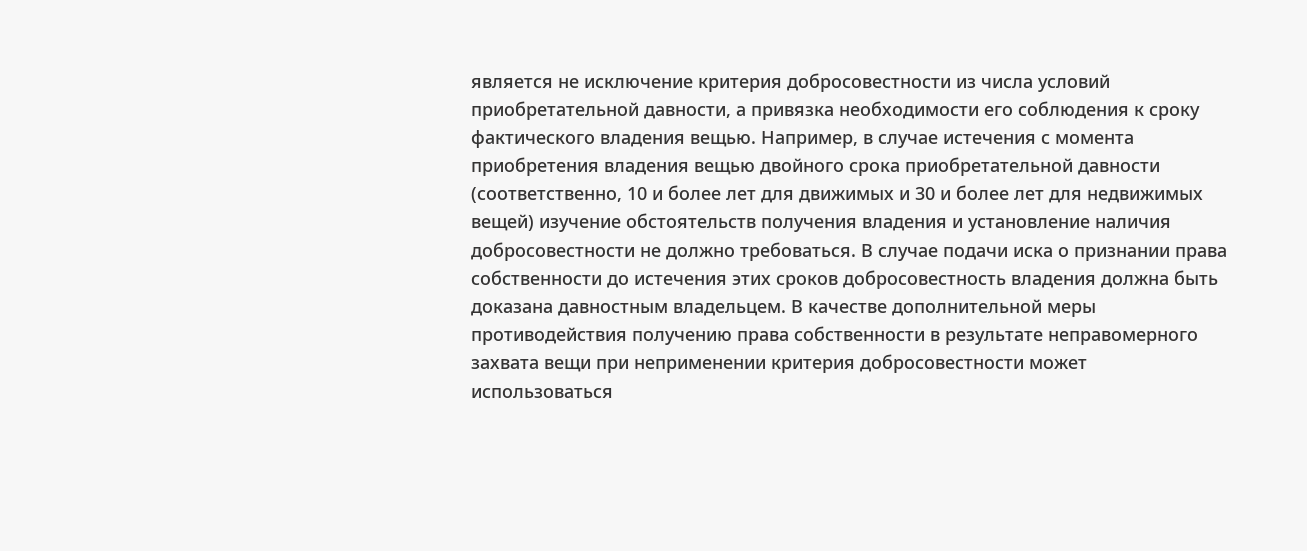является не исключение критерия добросовестности из числа условий приобретательной давности, а привязка необходимости его соблюдения к сроку фактического владения вещью. Например, в случае истечения с момента приобретения владения вещью двойного срока приобретательной давности (соответственно, 10 и более лет для движимых и 30 и более лет для недвижимых вещей) изучение обстоятельств получения владения и установление наличия добросовестности не должно требоваться. В случае подачи иска о признании права собственности до истечения этих сроков добросовестность владения должна быть доказана давностным владельцем. В качестве дополнительной меры противодействия получению права собственности в результате неправомерного захвата вещи при неприменении критерия добросовестности может использоваться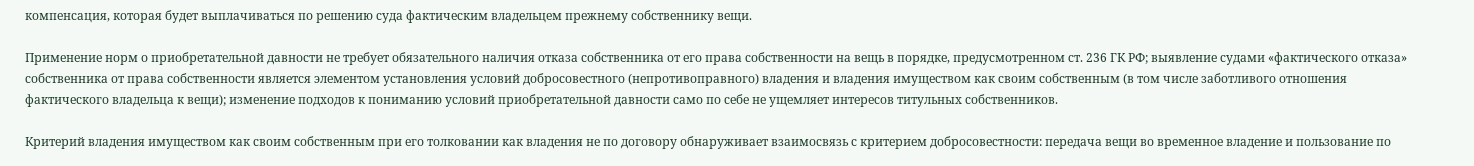компенсация, которая будет выплачиваться по решению суда фактическим владельцем прежнему собственнику вещи.

Применение норм о приобретательной давности не требует обязательного наличия отказа собственника от его права собственности на вещь в порядке, предусмотренном ст. 236 ГК РФ; выявление судами «фактического отказа» собственника от права собственности является элементом установления условий добросовестного (непротивоправного) владения и владения имуществом как своим собственным (в том числе заботливого отношения фактического владельца к вещи); изменение подходов к пониманию условий приобретательной давности само по себе не ущемляет интересов титульных собственников.

Критерий владения имуществом как своим собственным при его толковании как владения не по договору обнаруживает взаимосвязь с критерием добросовестности: передача вещи во временное владение и пользование по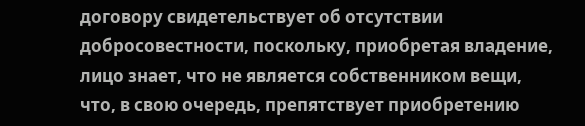договору свидетельствует об отсутствии добросовестности, поскольку, приобретая владение, лицо знает, что не является собственником вещи, что, в свою очередь, препятствует приобретению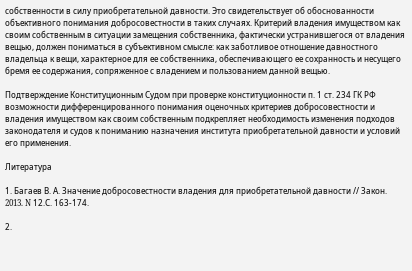собственности в силу приобретательной давности. Это свидетельствует об обоснованности объективного понимания добросовестности в таких случаях. Критерий владения имуществом как своим собственным в ситуации замещения собственника, фактически устранившегося от владения вещью, должен пониматься в субъективном смысле: как заботливое отношение давностного владельца к вещи, характерное для ее собственника, обеспечивающего ее сохранность и несущего бремя ее содержания, сопряженное с владением и пользованием данной вещью.

Подтверждение Конституционным Судом при проверке конституционности п. 1 ст. 234 ГК РФ возможности дифференцированного понимания оценочных критериев добросовестности и владения имуществом как своим собственным подкрепляет необходимость изменения подходов законодателя и судов к пониманию назначения института приобретательной давности и условий его применения.

Литература

1. Багаев В. А. Значение добросовестности владения для приобретательной давности // Закон. 2013. N 12.С. 163-174.

2.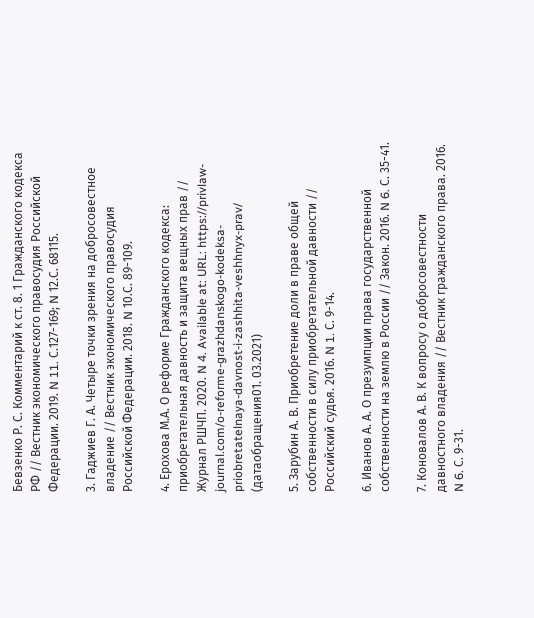Бевзенко Р. С. Комментарий к ст. 8. 1 Гражданского кодекса РФ // Вестник экономического правосудия Российской Федерации. 2019. N 11. С.127-169; N 12.С. 68115.

3. Гаджиев Г. А. Четыре точки зрения на добросовестное владение // Вестник экономического правосудия Российской Федерации. 2018. N 10.С. 89-109.

4. Ерохова М.А. О реформе Гражданского кодекса: приобретательная давность и защита вещных прав // Журнал РШЧП. 2020. N 4. Available at: URL: https://privlaw-journal.com/o-reforme-grazhdanskogo-kodeksa-priobretatelnaya-davnost-i-zashhita-veshhnyx-prav/ (датаобращения01. 03.2021)

5. Зарубин А. В. Приобретение доли в праве общей собственности в силу приобретательной давности // Российский судья. 2016. N 1. С. 9-14.

6. Иванов А. А. О презумпции права государственной собственности на землю в России // Закон. 2016. N 6. С. 35-41.

7. Коновалов А. В. К вопросу о добросовестности давностного владения // Вестник гражданского права. 2016. N 6. С. 9-31.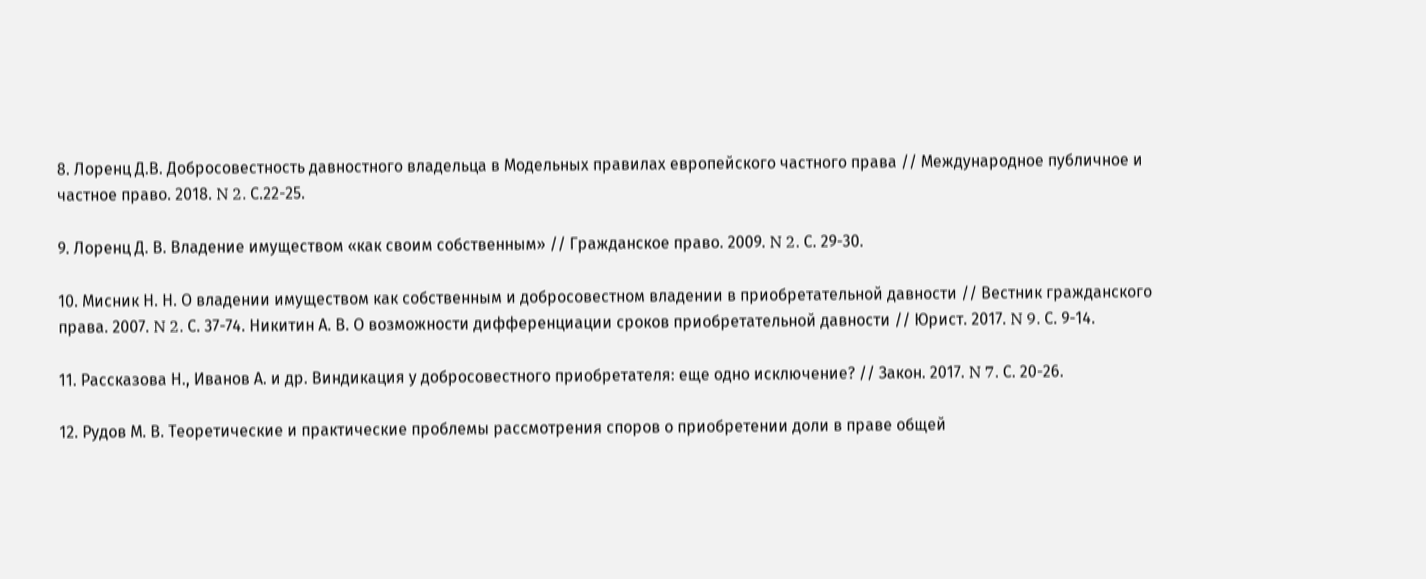8. Лоренц Д.В. Добросовестность давностного владельца в Модельных правилах европейского частного права // Международное публичное и частное право. 2018. N 2. С.22-25.

9. Лоренц Д. В. Владение имуществом «как своим собственным» // Гражданское право. 2009. N 2. С. 29-30.

10. Мисник Н. Н. О владении имуществом как собственным и добросовестном владении в приобретательной давности // Вестник гражданского права. 2007. N 2. С. 37-74. Никитин А. В. О возможности дифференциации сроков приобретательной давности // Юрист. 2017. N 9. С. 9-14.

11. Рассказова Н., Иванов А. и др. Виндикация у добросовестного приобретателя: еще одно исключение? // Закон. 2017. N 7. С. 20-26.

12. Рудов М. В. Теоретические и практические проблемы рассмотрения споров о приобретении доли в праве общей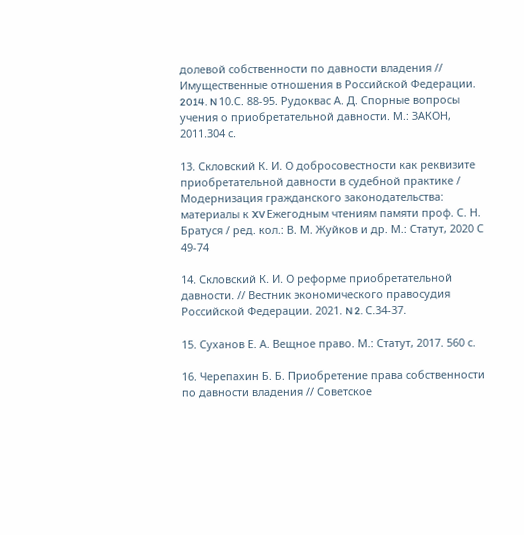долевой собственности по давности владения // Имущественные отношения в Российской Федерации. 2014. N 10.С. 88-95. Рудоквас А. Д. Спорные вопросы учения о приобретательной давности. М.: ЗАКОН, 2011.304 с.

13. Скловский К. И. О добросовестности как реквизите приобретательной давности в судебной практике / Модернизация гражданского законодательства: материалы к XV Ежегодным чтениям памяти проф. С. Н. Братуся / ред. кол.: В. М. Жуйков и др. М.: Статут, 2020 С 49-74

14. Скловский К. И. О реформе приобретательной давности. // Вестник экономического правосудия Российской Федерации. 2021. N 2. С.34-37.

15. Суханов Е. А. Вещное право. М.: Статут, 2017. 560 с.

16. Черепахин Б. Б. Приобретение права собственности по давности владения // Советское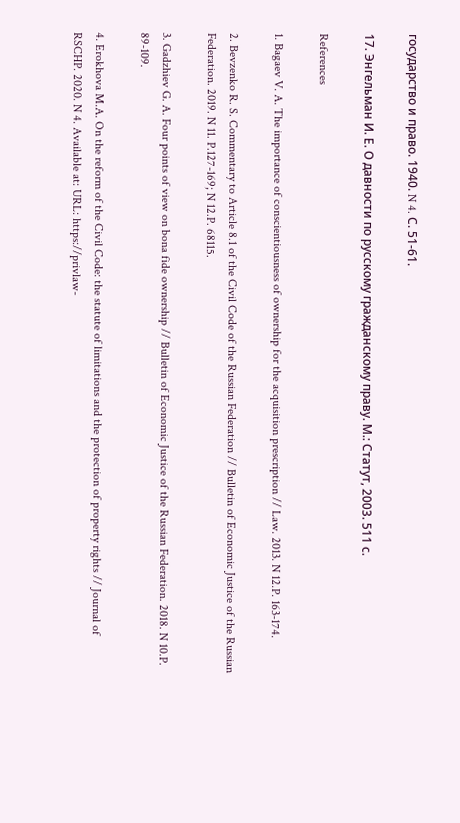государство и право. 1940. N 4. С. 51-61.

17. Энгельман И. Е. О давности по русскому гражданскому праву. М.: Статут, 2003. 511 с.

References

1. Bagaev V. A. The importance of conscientiousness of ownership for the acquisition prescription // Law. 2013. N 12.P. 163-174.

2. Bevzenko R. S. Commentary to Article 8.1 of the Civil Code of the Russian Federation // Bulletin of Economic Justice of the Russian Federation. 2019. N 11. P.127-169; N 12.P. 68115.

3. Gadzhiev G. A. Four points of view on bona fide ownership // Bulletin of Economic Justice of the Russian Federation. 2018. N 10.P. 89-109.

4. Erokhova M.A. On the reform of the Civil Code: the statute of limitations and the protection of property rights // Journal of RSCHP. 2020. N 4. Available at: URL: https://privlaw-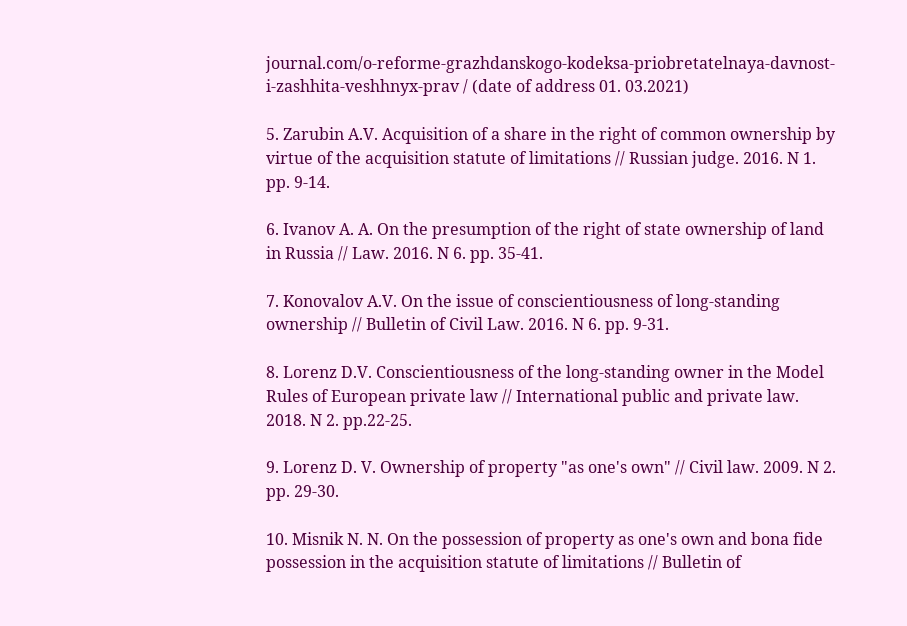journal.com/o-reforme-grazhdanskogo-kodeksa-priobretatelnaya-davnost-i-zashhita-veshhnyx-prav / (date of address 01. 03.2021)

5. Zarubin A.V. Acquisition of a share in the right of common ownership by virtue of the acquisition statute of limitations // Russian judge. 2016. N 1. pp. 9-14.

6. Ivanov A. A. On the presumption of the right of state ownership of land in Russia // Law. 2016. N 6. pp. 35-41.

7. Konovalov A.V. On the issue of conscientiousness of long-standing ownership // Bulletin of Civil Law. 2016. N 6. pp. 9-31.

8. Lorenz D.V. Conscientiousness of the long-standing owner in the Model Rules of European private law // International public and private law. 2018. N 2. pp.22-25.

9. Lorenz D. V. Ownership of property "as one's own" // Civil law. 2009. N 2. pp. 29-30.

10. Misnik N. N. On the possession of property as one's own and bona fide possession in the acquisition statute of limitations // Bulletin of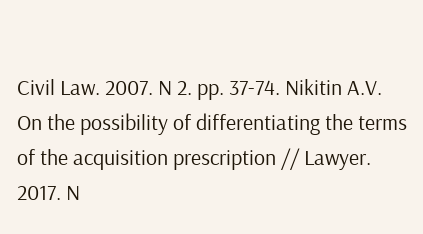Civil Law. 2007. N 2. pp. 37-74. Nikitin A.V. On the possibility of differentiating the terms of the acquisition prescription // Lawyer. 2017. N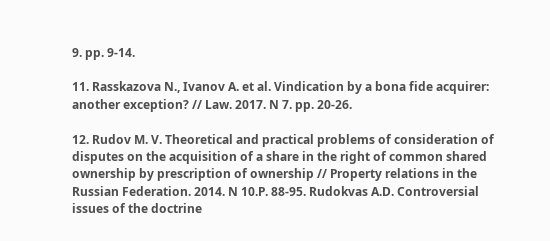9. pp. 9-14.

11. Rasskazova N., Ivanov A. et al. Vindication by a bona fide acquirer: another exception? // Law. 2017. N 7. pp. 20-26.

12. Rudov M. V. Theoretical and practical problems of consideration of disputes on the acquisition of a share in the right of common shared ownership by prescription of ownership // Property relations in the Russian Federation. 2014. N 10.P. 88-95. Rudokvas A.D. Controversial issues of the doctrine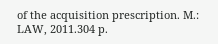of the acquisition prescription. M.: LAW, 2011.304 p.